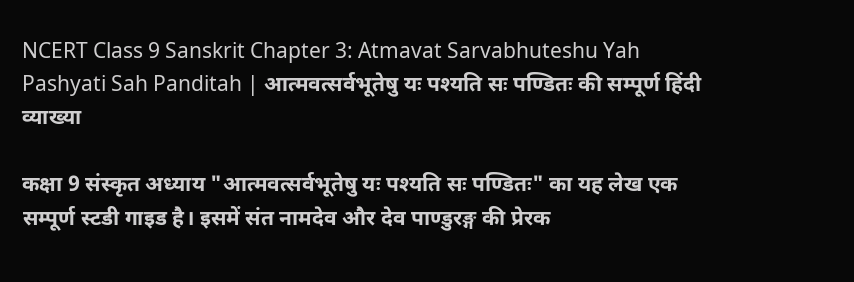NCERT Class 9 Sanskrit Chapter 3: Atmavat Sarvabhuteshu Yah Pashyati Sah Panditah | आत्मवत्सर्वभूतेषु यः पश्यति सः पण्डितः की सम्पूर्ण हिंदी व्याख्या

कक्षा 9 संस्कृत अध्याय "आत्मवत्सर्वभूतेषु यः पश्यति सः पण्डितः" का यह लेख एक सम्पूर्ण स्टडी गाइड है। इसमें संत नामदेव और देव पाण्डुरङ्ग की प्रेरक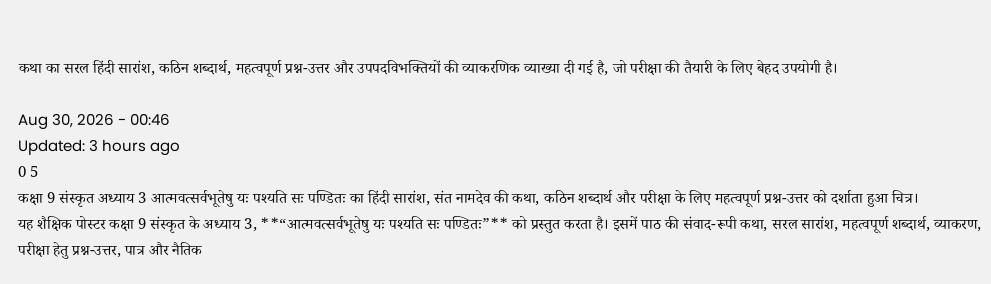कथा का सरल हिंदी सारांश, कठिन शब्दार्थ, महत्वपूर्ण प्रश्न-उत्तर और उपपदविभक्तियों की व्याकरणिक व्याख्या दी गई है, जो परीक्षा की तैयारी के लिए बेहद उपयोगी है।

Aug 30, 2026 - 00:46
Updated: 3 hours ago
0 5
कक्षा 9 संस्कृत अध्याय 3 आत्मवत्सर्वभूतेषु यः पश्यति सः पण्डितः का हिंदी सारांश, संत नामदेव की कथा, कठिन शब्दार्थ और परीक्षा के लिए महत्वपूर्ण प्रश्न-उत्तर को दर्शाता हुआ चित्र।
यह शैक्षिक पोस्टर कक्षा 9 संस्कृत के अध्याय 3, **“आत्मवत्सर्वभूतेषु यः पश्यति सः पण्डितः”** को प्रस्तुत करता है। इसमें पाठ की संवाद-रूपी कथा, सरल सारांश, महत्वपूर्ण शब्दार्थ, व्याकरण, परीक्षा हेतु प्रश्न-उत्तर, पात्र और नैतिक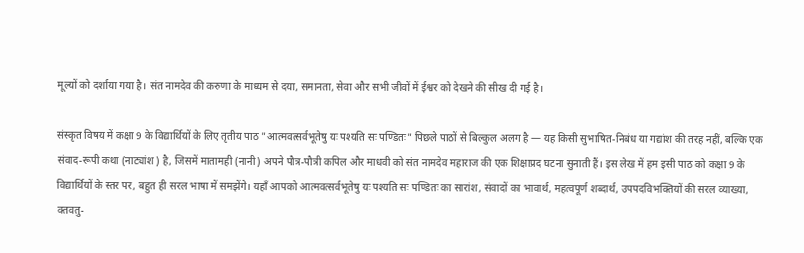मूल्यों को दर्शाया गया है। संत नामदेव की करुणा के माध्यम से दया, समानता, सेवा और सभी जीवों में ईश्वर को देखने की सीख दी गई है।

संस्कृत विषय में कक्षा 9 के विद्यार्थियों के लिए तृतीय पाठ "आत्मवत्सर्वभूतेषु यः पश्यति सः पण्डितः" पिछले पाठों से बिल्कुल अलग है — यह किसी सुभाषित-निबंध या गद्यांश की तरह नहीं, बल्कि एक संवाद-रूपी कथा (नाट्यांश) है, जिसमें मातामही (नानी) अपने पौत्र-पौत्री कपिल और माधवी को संत नामदेव महाराज की एक शिक्षाप्रद घटना सुनाती हैं। इस लेख में हम इसी पाठ को कक्षा 9 के विद्यार्थियों के स्तर पर, बहुत ही सरल भाषा में समझेंगे। यहाँ आपको आत्मवत्सर्वभूतेषु यः पश्यति सः पण्डितः का सारांश, संवादों का भावार्थ, महत्वपूर्ण शब्दार्थ, उपपदविभक्तियों की सरल व्याख्या, क्तवतु-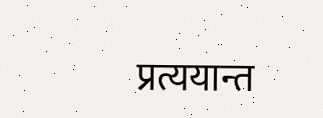प्रत्ययान्त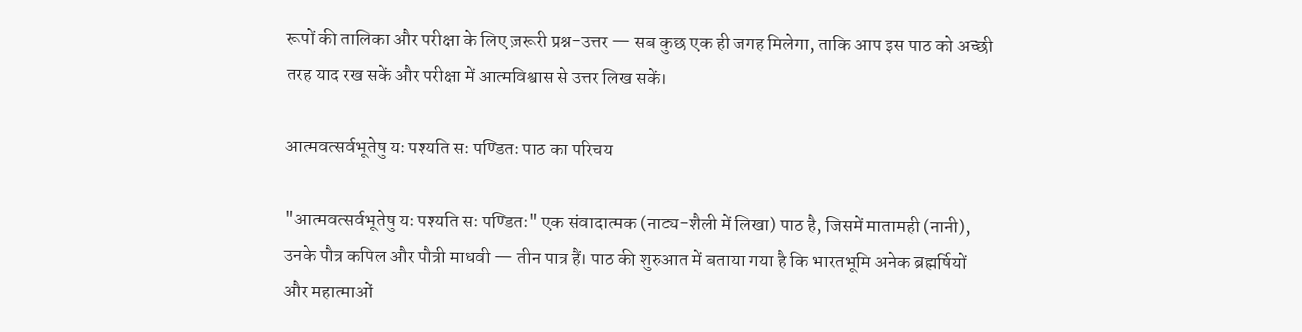रूपों की तालिका और परीक्षा के लिए ज़रूरी प्रश्न-उत्तर — सब कुछ एक ही जगह मिलेगा, ताकि आप इस पाठ को अच्छी तरह याद रख सकें और परीक्षा में आत्मविश्वास से उत्तर लिख सकें।

आत्मवत्सर्वभूतेषु यः पश्यति सः पण्डितः पाठ का परिचय

"आत्मवत्सर्वभूतेषु यः पश्यति सः पण्डितः" एक संवादात्मक (नाट्य-शैली में लिखा) पाठ है, जिसमें मातामही (नानी), उनके पौत्र कपिल और पौत्री माधवी — तीन पात्र हैं। पाठ की शुरुआत में बताया गया है कि भारतभूमि अनेक ब्रह्मर्षियों और महात्माओं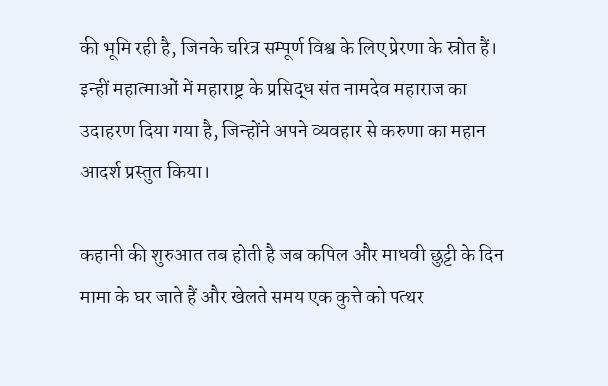की भूमि रही है, जिनके चरित्र सम्पूर्ण विश्व के लिए प्रेरणा के स्रोत हैं। इन्हीं महात्माओं में महाराष्ट्र के प्रसिद्ध संत नामदेव महाराज का उदाहरण दिया गया है, जिन्होंने अपने व्यवहार से करुणा का महान आदर्श प्रस्तुत किया।

कहानी की शुरुआत तब होती है जब कपिल और माधवी छुट्टी के दिन मामा के घर जाते हैं और खेलते समय एक कुत्ते को पत्थर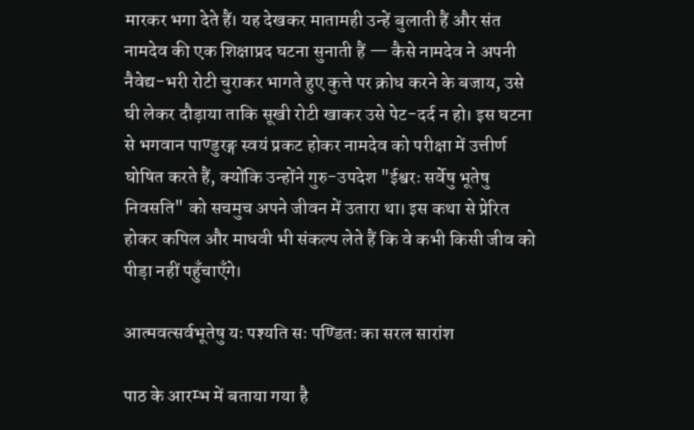मारकर भगा देते हैं। यह देखकर मातामही उन्हें बुलाती हैं और संत नामदेव की एक शिक्षाप्रद घटना सुनाती हैं — कैसे नामदेव ने अपनी नैवेद्य-भरी रोटी चुराकर भागते हुए कुत्ते पर क्रोध करने के बजाय, उसे घी लेकर दौड़ाया ताकि सूखी रोटी खाकर उसे पेट-दर्द न हो। इस घटना से भगवान पाण्डुरङ्ग स्वयं प्रकट होकर नामदेव को परीक्षा में उत्तीर्ण घोषित करते हैं, क्योंकि उन्होंने गुरु-उपदेश "ईश्वरः सर्वेषु भूतेषु निवसति" को सचमुच अपने जीवन में उतारा था। इस कथा से प्रेरित होकर कपिल और माधवी भी संकल्प लेते हैं कि वे कभी किसी जीव को पीड़ा नहीं पहुँचाएँगे।

आत्मवत्सर्वभूतेषु यः पश्यति सः पण्डितः का सरल सारांश

पाठ के आरम्भ में बताया गया है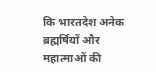कि भारतदेश अनेक ब्रह्मर्षियों और महात्माओं की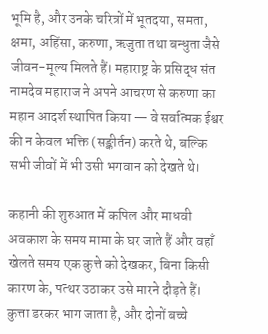भूमि है, और उनके चरित्रों में भूतदया, समता, क्षमा, अहिंसा, करुणा, ऋजुता तथा बन्धुता जैसे जीवन-मूल्य मिलते हैं। महाराष्ट्र के प्रसिद्ध संत नामदेव महाराज ने अपने आचरण से करुणा का महान आदर्श स्थापित किया — वे सर्वात्मक ईश्वर की न केवल भक्ति (सङ्कीर्तन) करते थे, बल्कि सभी जीवों में भी उसी भगवान को देखते थे।

कहानी की शुरुआत में कपिल और माधवी अवकाश के समय मामा के घर जाते हैं और वहाँ खेलते समय एक कुत्ते को देखकर, बिना किसी कारण के, पत्थर उठाकर उसे मारने दौड़ते हैं। कुत्ता डरकर भाग जाता है, और दोनों बच्चे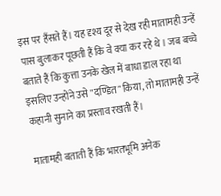इस पर हँसते हैं। यह दृश्य दूर से देख रही मातामही उन्हें पास बुलाकर पूछती हैं कि वे क्या कर रहे थे। जब बच्चे बताते हैं कि कुत्ता उनके खेल में बाधा डाल रहा था इसलिए उन्होंने उसे "दण्डित" किया, तो मातामही उन्हें कहानी सुनाने का प्रस्ताव रखती हैं।

मातामही बताती हैं कि भारतभूमि अनेक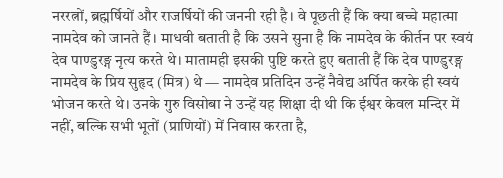नररत्नों, ब्रह्मर्षियों और राजर्षियों की जननी रही है। वे पूछती हैं कि क्या बच्चे महात्मा नामदेव को जानते हैं। माधवी बताती है कि उसने सुना है कि नामदेव के कीर्तन पर स्वयं देव पाण्डुरङ्ग नृत्य करते थे। मातामही इसकी पुष्टि करते हुए बताती हैं कि देव पाण्डुरङ्ग नामदेव के प्रिय सुहृद (मित्र) थे — नामदेव प्रतिदिन उन्हें नैवेद्य अर्पित करके ही स्वयं भोजन करते थे। उनके गुरु विसोबा ने उन्हें यह शिक्षा दी थी कि ईश्वर केवल मन्दिर में नहीं, बल्कि सभी भूतों (प्राणियों) में निवास करता है,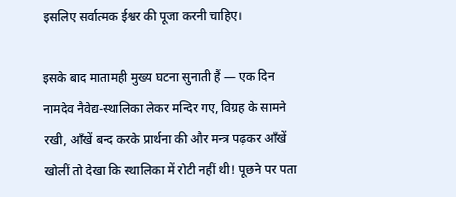इसलिए सर्वात्मक ईश्वर की पूजा करनी चाहिए।

इसके बाद मातामही मुख्य घटना सुनाती हैं — एक दिन नामदेव नैवेद्य-स्थालिका लेकर मन्दिर गए, विग्रह के सामने रखी, आँखें बन्द करके प्रार्थना की और मन्त्र पढ़कर आँखें खोलीं तो देखा कि स्थालिका में रोटी नहीं थी! पूछने पर पता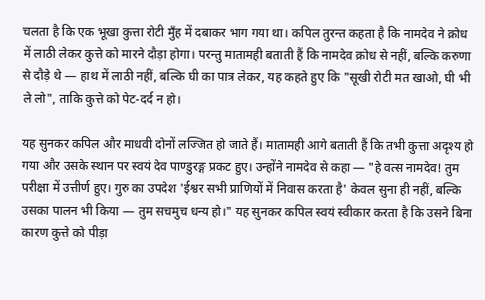चलता है कि एक भूखा कुत्ता रोटी मुँह में दबाकर भाग गया था। कपिल तुरन्त कहता है कि नामदेव ने क्रोध में लाठी लेकर कुत्ते को मारने दौड़ा होगा। परन्तु मातामही बताती हैं कि नामदेव क्रोध से नहीं, बल्कि करुणा से दौड़े थे — हाथ में लाठी नहीं, बल्कि घी का पात्र लेकर, यह कहते हुए कि "सूखी रोटी मत खाओ, घी भी ले लो", ताकि कुत्ते को पेट-दर्द न हो।

यह सुनकर कपिल और माधवी दोनों लज्जित हो जाते हैं। मातामही आगे बताती हैं कि तभी कुत्ता अदृश्य हो गया और उसके स्थान पर स्वयं देव पाण्डुरङ्ग प्रकट हुए। उन्होंने नामदेव से कहा — "हे वत्स नामदेव! तुम परीक्षा में उत्तीर्ण हुए। गुरु का उपदेश 'ईश्वर सभी प्राणियों में निवास करता है' केवल सुना ही नहीं, बल्कि उसका पालन भी किया — तुम सचमुच धन्य हो।" यह सुनकर कपिल स्वयं स्वीकार करता है कि उसने बिना कारण कुत्ते को पीड़ा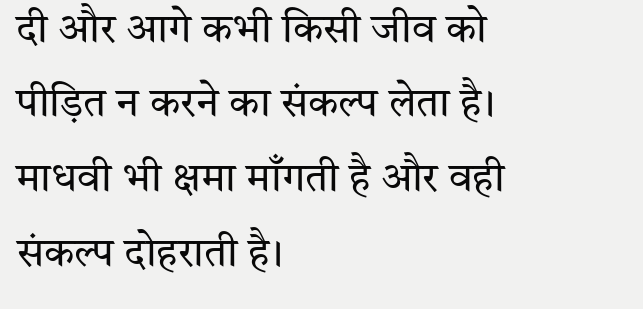दी और आगे कभी किसी जीव को पीड़ित न करने का संकल्प लेता है। माधवी भी क्षमा माँगती है और वही संकल्प दोहराती है।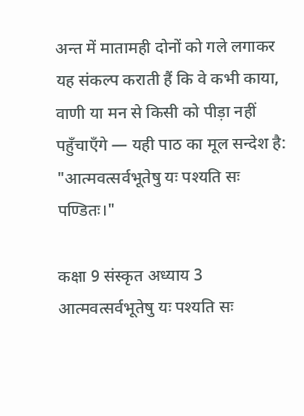अन्त में मातामही दोनों को गले लगाकर यह संकल्प कराती हैं कि वे कभी काया, वाणी या मन से किसी को पीड़ा नहीं पहुँचाएँगे — यही पाठ का मूल सन्देश है: "आत्मवत्सर्वभूतेषु यः पश्यति सः पण्डितः।"

कक्षा 9 संस्कृत अध्याय 3 आत्मवत्सर्वभूतेषु यः पश्यति सः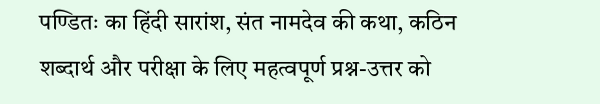पण्डितः का हिंदी सारांश, संत नामदेव की कथा, कठिन शब्दार्थ और परीक्षा के लिए महत्वपूर्ण प्रश्न-उत्तर को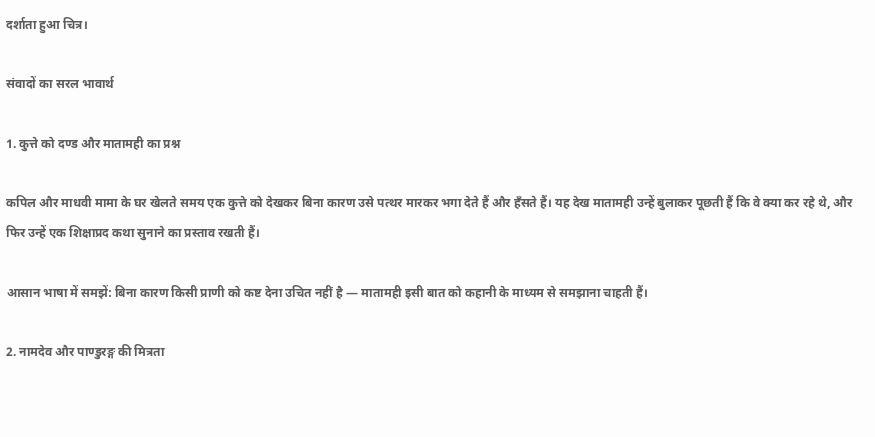दर्शाता हुआ चित्र।

संवादों का सरल भावार्थ

1. कुत्ते को दण्ड और मातामही का प्रश्न

कपिल और माधवी मामा के घर खेलते समय एक कुत्ते को देखकर बिना कारण उसे पत्थर मारकर भगा देते हैं और हँसते हैं। यह देख मातामही उन्हें बुलाकर पूछती हैं कि वे क्या कर रहे थे, और फिर उन्हें एक शिक्षाप्रद कथा सुनाने का प्रस्ताव रखती हैं।

आसान भाषा में समझें: बिना कारण किसी प्राणी को कष्ट देना उचित नहीं है — मातामही इसी बात को कहानी के माध्यम से समझाना चाहती हैं।

2. नामदेव और पाण्डुरङ्ग की मित्रता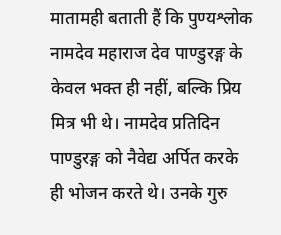मातामही बताती हैं कि पुण्यश्लोक नामदेव महाराज देव पाण्डुरङ्ग के केवल भक्त ही नहीं, बल्कि प्रिय मित्र भी थे। नामदेव प्रतिदिन पाण्डुरङ्ग को नैवेद्य अर्पित करके ही भोजन करते थे। उनके गुरु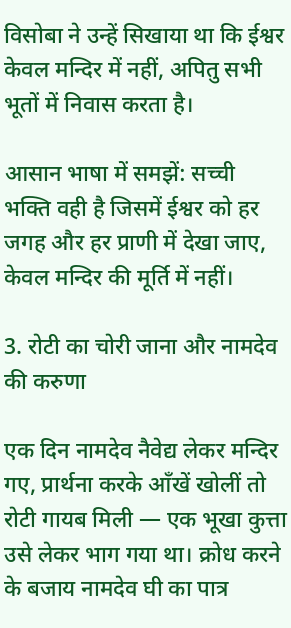विसोबा ने उन्हें सिखाया था कि ईश्वर केवल मन्दिर में नहीं, अपितु सभी भूतों में निवास करता है।

आसान भाषा में समझें: सच्ची भक्ति वही है जिसमें ईश्वर को हर जगह और हर प्राणी में देखा जाए, केवल मन्दिर की मूर्ति में नहीं।

3. रोटी का चोरी जाना और नामदेव की करुणा

एक दिन नामदेव नैवेद्य लेकर मन्दिर गए, प्रार्थना करके आँखें खोलीं तो रोटी गायब मिली — एक भूखा कुत्ता उसे लेकर भाग गया था। क्रोध करने के बजाय नामदेव घी का पात्र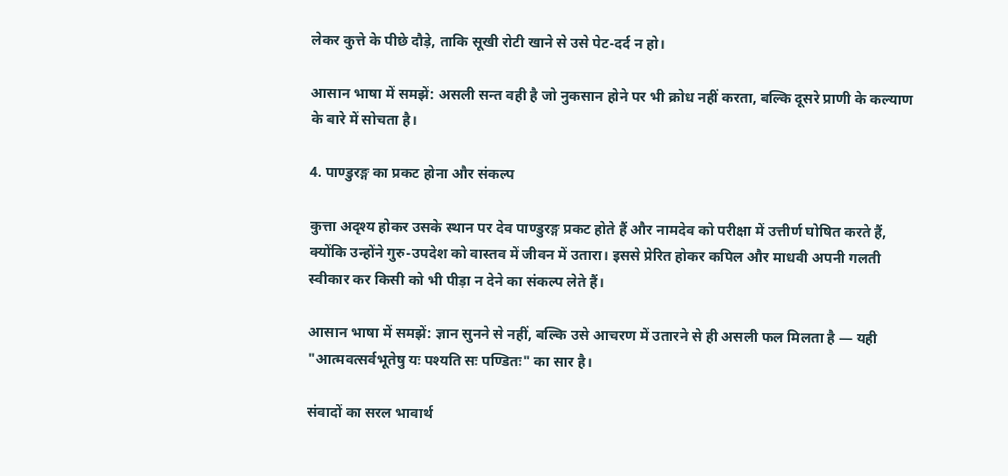लेकर कुत्ते के पीछे दौड़े, ताकि सूखी रोटी खाने से उसे पेट-दर्द न हो।

आसान भाषा में समझें: असली सन्त वही है जो नुकसान होने पर भी क्रोध नहीं करता, बल्कि दूसरे प्राणी के कल्याण के बारे में सोचता है।

4. पाण्डुरङ्ग का प्रकट होना और संकल्प

कुत्ता अदृश्य होकर उसके स्थान पर देव पाण्डुरङ्ग प्रकट होते हैं और नामदेव को परीक्षा में उत्तीर्ण घोषित करते हैं, क्योंकि उन्होंने गुरु-उपदेश को वास्तव में जीवन में उतारा। इससे प्रेरित होकर कपिल और माधवी अपनी गलती स्वीकार कर किसी को भी पीड़ा न देने का संकल्प लेते हैं।

आसान भाषा में समझें: ज्ञान सुनने से नहीं, बल्कि उसे आचरण में उतारने से ही असली फल मिलता है — यही "आत्मवत्सर्वभूतेषु यः पश्यति सः पण्डितः" का सार है।

संवादों का सरल भावार्थ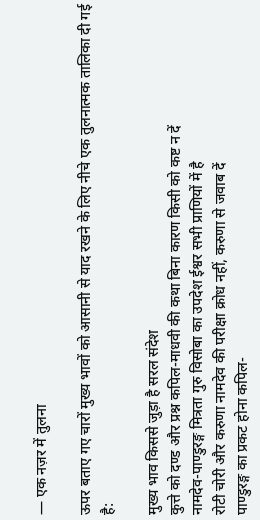— एक नज़र में तुलना

ऊपर बताए गए चारों मुख्य भावों को आसानी से याद रखने के लिए नीचे एक तुलनात्मक तालिका दी गई है:

मुख्य भाव किससे जुड़ा है सरल संदेश
कुत्ते को दण्ड और प्रश्न कपिल-माधवी की कथा बिना कारण किसी को कष्ट न दें
नामदेव-पाण्डुरङ्ग मित्रता गुरु विसोबा का उपदेश ईश्वर सभी प्राणियों में है
रोटी चोरी और करुणा नामदेव की परीक्षा क्रोध नहीं, करुणा से जवाब दें
पाण्डुरङ्ग का प्रकट होना कपिल-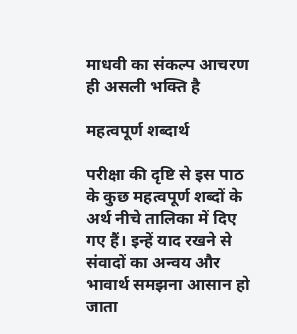माधवी का संकल्प आचरण ही असली भक्ति है

महत्वपूर्ण शब्दार्थ

परीक्षा की दृष्टि से इस पाठ के कुछ महत्वपूर्ण शब्दों के अर्थ नीचे तालिका में दिए गए हैं। इन्हें याद रखने से संवादों का अन्वय और भावार्थ समझना आसान हो जाता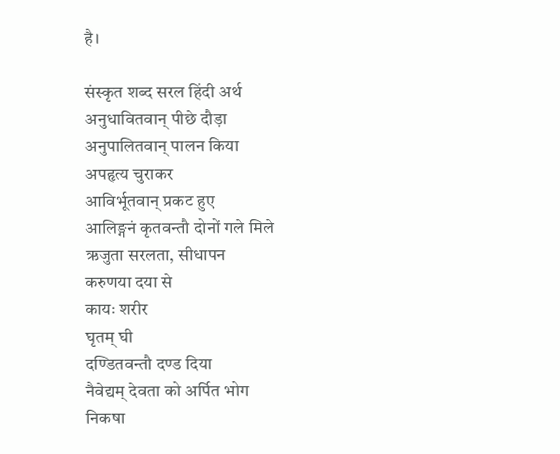है।

संस्कृत शब्द सरल हिंदी अर्थ
अनुधावितवान् पीछे दौड़ा
अनुपालितवान् पालन किया
अपहृत्य चुराकर
आविर्भूतवान् प्रकट हुए
आलिङ्गनं कृतवन्तौ दोनों गले मिले
ऋजुता सरलता, सीधापन
करुणया दया से
कायः शरीर
घृतम् घी
दण्डितवन्तौ दण्ड दिया
नैवेद्यम् देवता को अर्पित भोग
निकषा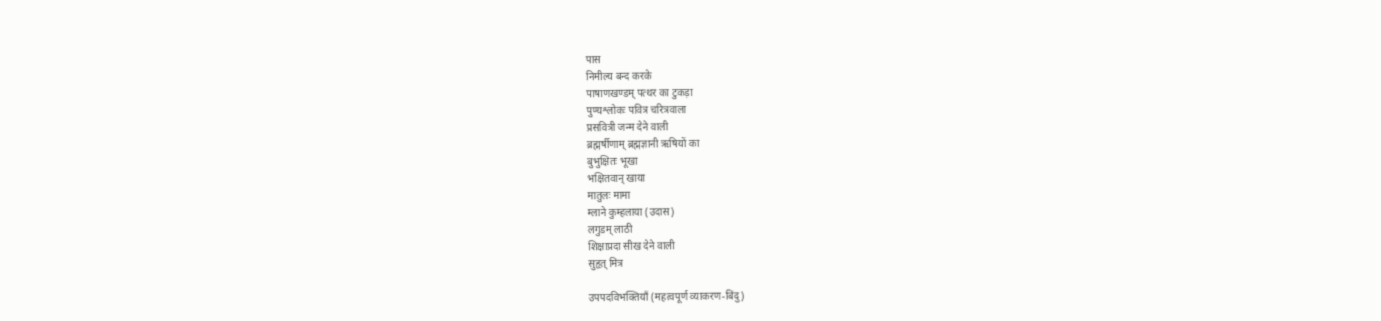पास
निमील्य बन्द करके
पाषाणखण्डम् पत्थर का टुकड़ा
पुण्यश्लोकः पवित्र चरित्रवाला
प्रसवित्री जन्म देने वाली
ब्रह्मर्षीणाम् ब्रह्मज्ञानी ऋषियों का
बुभुक्षितः भूखा
भक्षितवान् खाया
मातुलः मामा
म्लाने कुम्हलाया (उदास)
लगुडम् लाठी
शिक्षाप्रदा सीख देने वाली
सुहृत् मित्र

उपपदविभक्तियाँ (महत्वपूर्ण व्याकरण-बिंदु)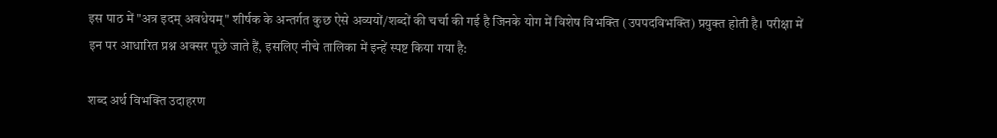इस पाठ में "अत्र इदम् अवधेयम्" शीर्षक के अन्तर्गत कुछ ऐसे अव्ययों/शब्दों की चर्चा की गई है जिनके योग में विशेष विभक्ति (उपपदविभक्ति) प्रयुक्त होती है। परीक्षा में इन पर आधारित प्रश्न अक्सर पूछे जाते हैं, इसलिए नीचे तालिका में इन्हें स्पष्ट किया गया है:

शब्द अर्थ विभक्ति उदाहरण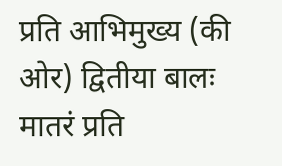प्रति आभिमुख्य (की ओर) द्वितीया बालः मातरं प्रति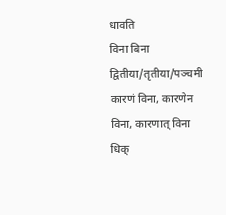धावति
विना बिना द्वितीया/तृतीया/पञ्चमी कारणं विना, कारणेन विना, कारणात् विना
धिक्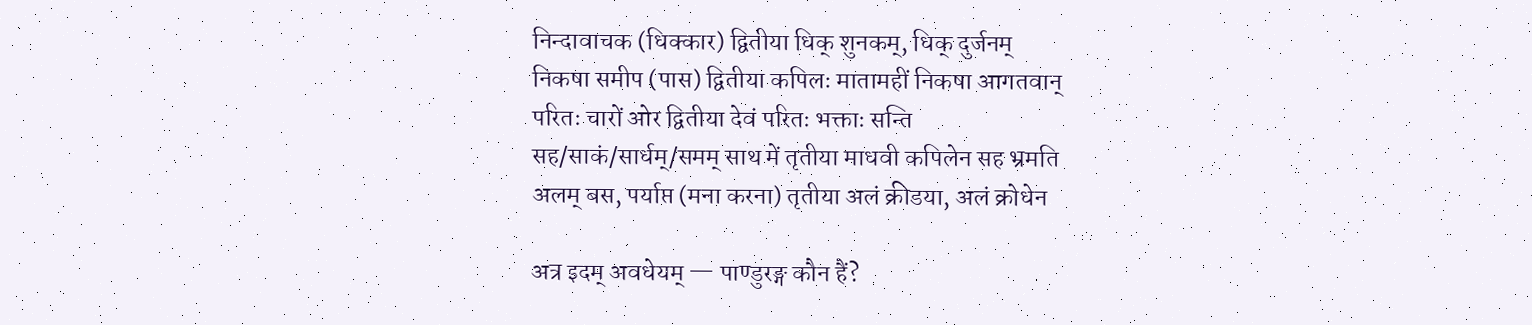निन्दावाचक (धिक्कार) द्वितीया धिक् शुनकम्, धिक् दुर्जनम्
निकषा समीप (पास) द्वितीया कपिलः मातामहीं निकषा आगतवान्
परितः चारों ओर द्वितीया देवं परितः भक्ताः सन्ति
सह/साकं/सार्धम्/समम् साथ में तृतीया माधवी कपिलेन सह भ्रमति
अलम् बस, पर्याप्त (मना करना) तृतीया अलं क्रीडया, अलं क्रोधेन

अत्र इदम् अवधेयम् — पाण्डुरङ्ग कौन हैं?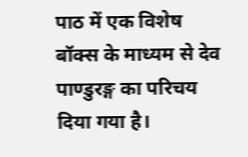पाठ में एक विशेष बॉक्स के माध्यम से देव पाण्डुरङ्ग का परिचय दिया गया है।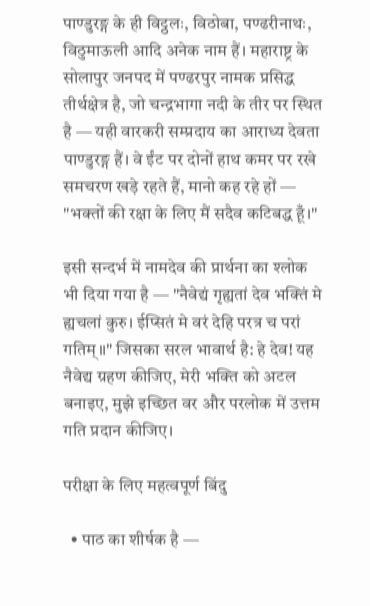पाण्डुरङ्ग के ही विट्ठलः, विठोबा, पण्ढरीनाथः, विठुमाऊली आदि अनेक नाम हैं। महाराष्ट्र के सोलापुर जनपद में पण्ढरपुर नामक प्रसिद्ध तीर्थक्षेत्र है, जो चन्द्रभागा नदी के तीर पर स्थित है — यही वारकरी सम्प्रदाय का आराध्य देवता पाण्डुरङ्ग हैं। वे ईंट पर दोनों हाथ कमर पर रखे समचरण खड़े रहते हैं, मानो कह रहे हों — "भक्तों की रक्षा के लिए मैं सदैव कटिबद्ध हूँ।"

इसी सन्दर्भ में नामदेव की प्रार्थना का श्लोक भी दिया गया है — "नैवेद्यं गृह्यतां देव भक्तिं मे ह्यचलां कुरु। ईप्सितं मे वरं देहि परत्र च परां गतिम्॥" जिसका सरल भावार्थ है: हे देव! यह नैवेद्य ग्रहण कीजिए, मेरी भक्ति को अटल बनाइए, मुझे इच्छित वर और परलोक में उत्तम गति प्रदान कीजिए।

परीक्षा के लिए महत्वपूर्ण बिंदु

  • पाठ का शीर्षक है —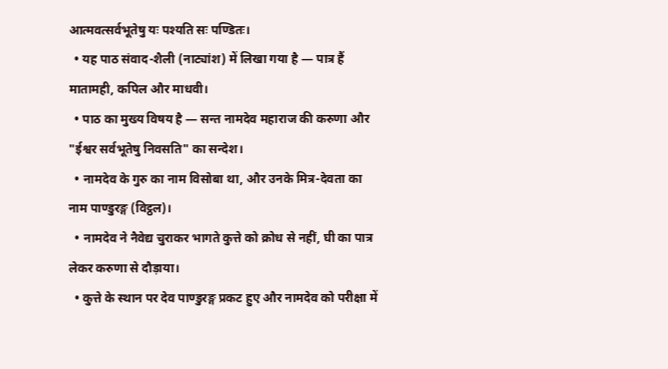आत्मवत्सर्वभूतेषु यः पश्यति सः पण्डितः।
  • यह पाठ संवाद-शैली (नाट्यांश) में लिखा गया है — पात्र हैं मातामही, कपिल और माधवी।
  • पाठ का मुख्य विषय है — सन्त नामदेव महाराज की करुणा और "ईश्वर सर्वभूतेषु निवसति" का सन्देश।
  • नामदेव के गुरु का नाम विसोबा था, और उनके मित्र-देवता का नाम पाण्डुरङ्ग (विट्ठल)।
  • नामदेव ने नैवेद्य चुराकर भागते कुत्ते को क्रोध से नहीं, घी का पात्र लेकर करुणा से दौड़ाया।
  • कुत्ते के स्थान पर देव पाण्डुरङ्ग प्रकट हुए और नामदेव को परीक्षा में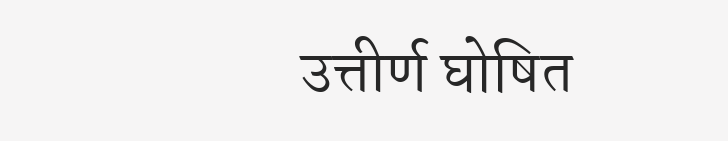उत्तीर्ण घोषित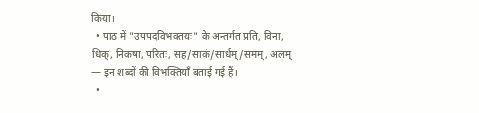किया।
  • पाठ में "उपपदविभक्तयः" के अन्तर्गत प्रति, विना, धिक्, निकषा, परितः, सह/साकं/सार्धम्/समम्, अलम् — इन शब्दों की विभक्तियाँ बताई गई हैं।
  •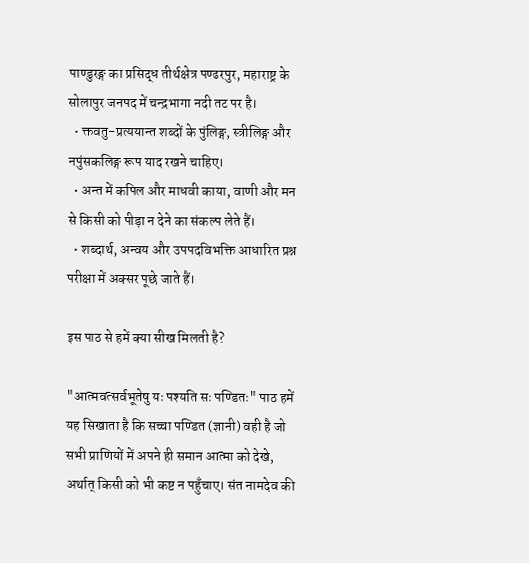पाण्डुरङ्ग का प्रसिद्ध तीर्थक्षेत्र पण्ढरपुर, महाराष्ट्र के सोलापुर जनपद में चन्द्रभागा नदी तट पर है।
  • क्तवतु-प्रत्ययान्त शब्दों के पुंलिङ्ग, स्त्रीलिङ्ग और नपुंसकलिङ्ग रूप याद रखने चाहिए।
  • अन्त में कपिल और माधवी काया, वाणी और मन से किसी को पीड़ा न देने का संकल्प लेते हैं।
  • शब्दार्थ, अन्वय और उपपदविभक्ति आधारित प्रश्न परीक्षा में अक्सर पूछे जाते हैं।

इस पाठ से हमें क्या सीख मिलती है?

"आत्मवत्सर्वभूतेषु यः पश्यति सः पण्डितः" पाठ हमें यह सिखाता है कि सच्चा पण्डित (ज्ञानी) वही है जो सभी प्राणियों में अपने ही समान आत्मा को देखे, अर्थात् किसी को भी कष्ट न पहुँचाए। संत नामदेव की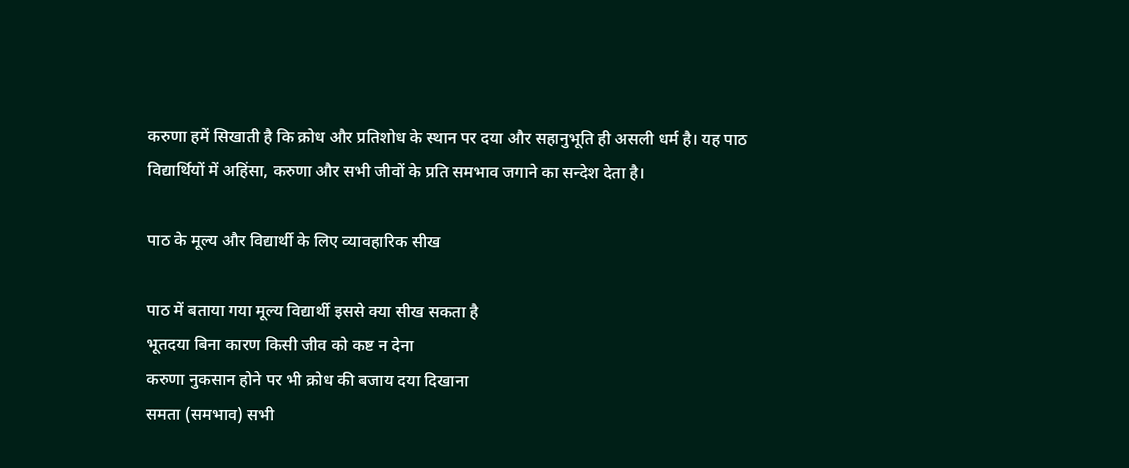करुणा हमें सिखाती है कि क्रोध और प्रतिशोध के स्थान पर दया और सहानुभूति ही असली धर्म है। यह पाठ विद्यार्थियों में अहिंसा, करुणा और सभी जीवों के प्रति समभाव जगाने का सन्देश देता है।

पाठ के मूल्य और विद्यार्थी के लिए व्यावहारिक सीख

पाठ में बताया गया मूल्य विद्यार्थी इससे क्या सीख सकता है
भूतदया बिना कारण किसी जीव को कष्ट न देना
करुणा नुकसान होने पर भी क्रोध की बजाय दया दिखाना
समता (समभाव) सभी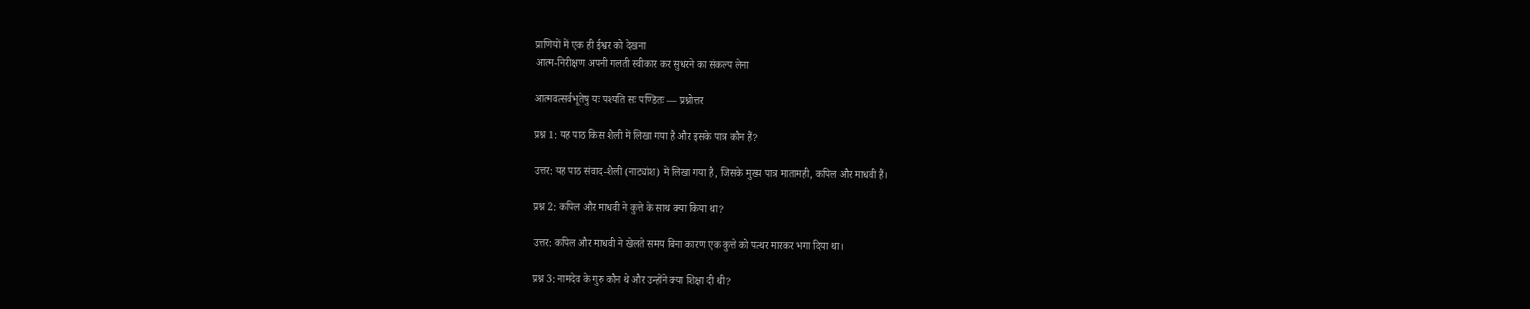प्राणियों में एक ही ईश्वर को देखना
आत्म-निरीक्षण अपनी गलती स्वीकार कर सुधरने का संकल्प लेना

आत्मवत्सर्वभूतेषु यः पश्यति सः पण्डितः — प्रश्नोत्तर

प्रश्न 1: यह पाठ किस शैली में लिखा गया है और इसके पात्र कौन हैं?

उत्तर: यह पाठ संवाद-शैली (नाट्यांश) में लिखा गया है, जिसके मुख्य पात्र मातामही, कपिल और माधवी हैं।

प्रश्न 2: कपिल और माधवी ने कुत्ते के साथ क्या किया था?

उत्तर: कपिल और माधवी ने खेलते समय बिना कारण एक कुत्ते को पत्थर मारकर भगा दिया था।

प्रश्न 3: नामदेव के गुरु कौन थे और उन्होंने क्या शिक्षा दी थी?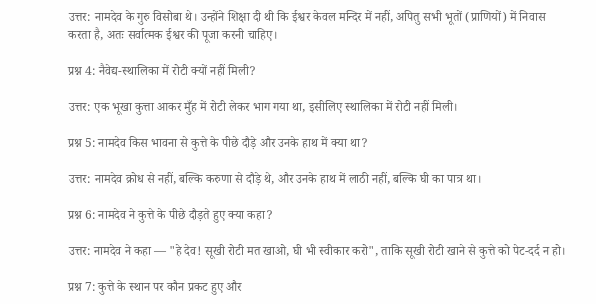उत्तर: नामदेव के गुरु विसोबा थे। उन्होंने शिक्षा दी थी कि ईश्वर केवल मन्दिर में नहीं, अपितु सभी भूतों (प्राणियों) में निवास करता है, अतः सर्वात्मक ईश्वर की पूजा करनी चाहिए।

प्रश्न 4: नैवेद्य-स्थालिका में रोटी क्यों नहीं मिली?

उत्तर: एक भूखा कुत्ता आकर मुँह में रोटी लेकर भाग गया था, इसीलिए स्थालिका में रोटी नहीं मिली।

प्रश्न 5: नामदेव किस भावना से कुत्ते के पीछे दौड़े और उनके हाथ में क्या था?

उत्तर: नामदेव क्रोध से नहीं, बल्कि करुणा से दौड़े थे, और उनके हाथ में लाठी नहीं, बल्कि घी का पात्र था।

प्रश्न 6: नामदेव ने कुत्ते के पीछे दौड़ते हुए क्या कहा?

उत्तर: नामदेव ने कहा — "हे देव! सूखी रोटी मत खाओ, घी भी स्वीकार करो", ताकि सूखी रोटी खाने से कुत्ते को पेट-दर्द न हो।

प्रश्न 7: कुत्ते के स्थान पर कौन प्रकट हुए और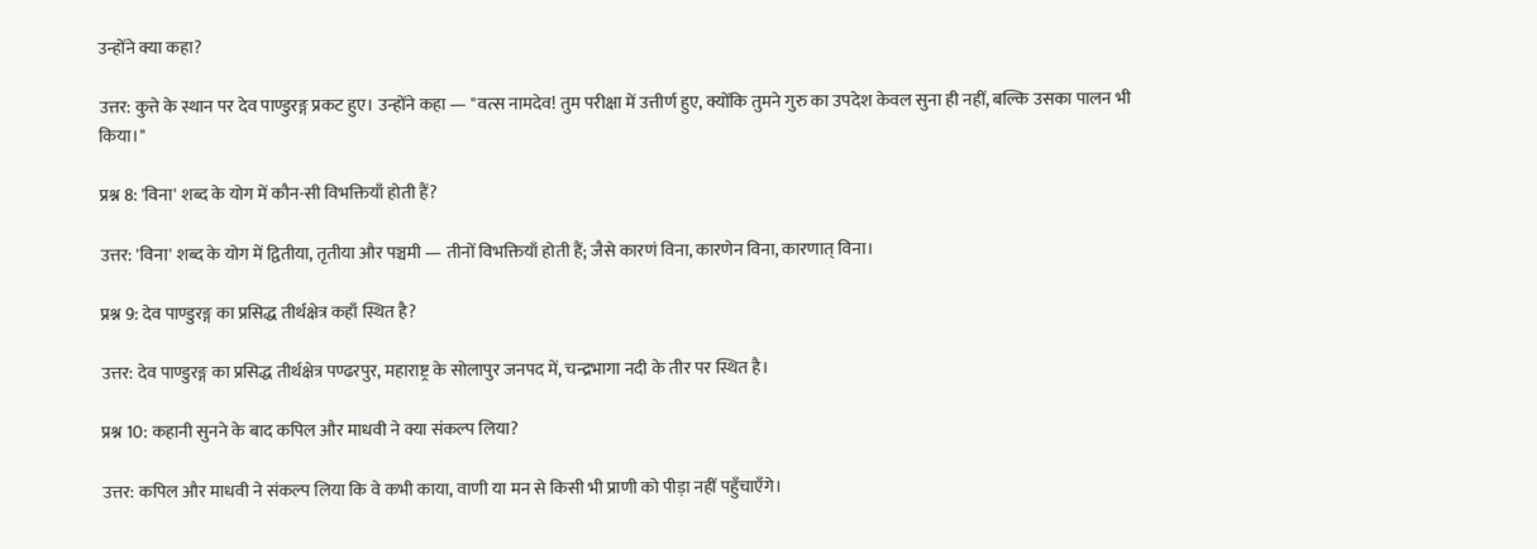उन्होंने क्या कहा?

उत्तर: कुत्ते के स्थान पर देव पाण्डुरङ्ग प्रकट हुए। उन्होंने कहा — "वत्स नामदेव! तुम परीक्षा में उत्तीर्ण हुए, क्योंकि तुमने गुरु का उपदेश केवल सुना ही नहीं, बल्कि उसका पालन भी किया।"

प्रश्न 8: 'विना' शब्द के योग में कौन-सी विभक्तियाँ होती हैं?

उत्तर: 'विना' शब्द के योग में द्वितीया, तृतीया और पञ्चमी — तीनों विभक्तियाँ होती हैं; जैसे कारणं विना, कारणेन विना, कारणात् विना।

प्रश्न 9: देव पाण्डुरङ्ग का प्रसिद्ध तीर्थक्षेत्र कहाँ स्थित है?

उत्तर: देव पाण्डुरङ्ग का प्रसिद्ध तीर्थक्षेत्र पण्ढरपुर, महाराष्ट्र के सोलापुर जनपद में, चन्द्रभागा नदी के तीर पर स्थित है।

प्रश्न 10: कहानी सुनने के बाद कपिल और माधवी ने क्या संकल्प लिया?

उत्तर: कपिल और माधवी ने संकल्प लिया कि वे कभी काया, वाणी या मन से किसी भी प्राणी को पीड़ा नहीं पहुँचाएँगे।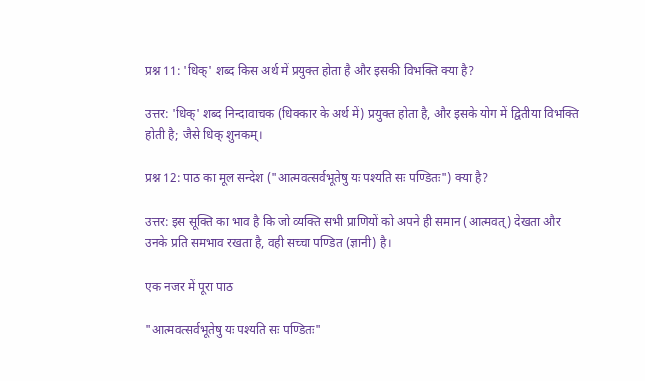प्रश्न 11: 'धिक्' शब्द किस अर्थ में प्रयुक्त होता है और इसकी विभक्ति क्या है?

उत्तर: 'धिक्' शब्द निन्दावाचक (धिक्कार के अर्थ में) प्रयुक्त होता है, और इसके योग में द्वितीया विभक्ति होती है; जैसे धिक् शुनकम्।

प्रश्न 12: पाठ का मूल सन्देश ("आत्मवत्सर्वभूतेषु यः पश्यति सः पण्डितः") क्या है?

उत्तर: इस सूक्ति का भाव है कि जो व्यक्ति सभी प्राणियों को अपने ही समान (आत्मवत्) देखता और उनके प्रति समभाव रखता है, वही सच्चा पण्डित (ज्ञानी) है।

एक नजर में पूरा पाठ

"आत्मवत्सर्वभूतेषु यः पश्यति सः पण्डितः"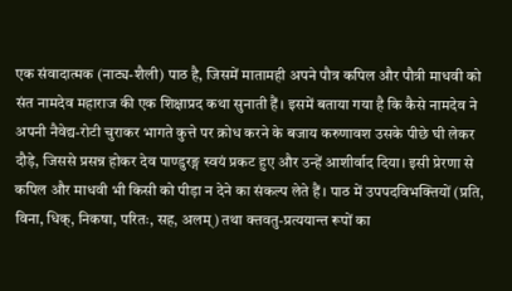एक संवादात्मक (नाट्य-शैली) पाठ है, जिसमें मातामही अपने पौत्र कपिल और पौत्री माधवी को संत नामदेव महाराज की एक शिक्षाप्रद कथा सुनाती हैं। इसमें बताया गया है कि कैसे नामदेव ने अपनी नैवेद्य-रोटी चुराकर भागते कुत्ते पर क्रोध करने के बजाय करुणावश उसके पीछे घी लेकर दौड़े, जिससे प्रसन्न होकर देव पाण्डुरङ्ग स्वयं प्रकट हुए और उन्हें आशीर्वाद दिया। इसी प्रेरणा से कपिल और माधवी भी किसी को पीड़ा न देने का संकल्प लेते हैं। पाठ में उपपदविभक्तियों (प्रति, विना, धिक्, निकषा, परितः, सह, अलम्) तथा क्तवतु-प्रत्ययान्त रूपों का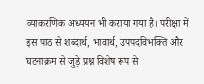व्याकरणिक अध्ययन भी कराया गया है। परीक्षा में इस पाठ से शब्दार्थ, भावार्थ, उपपदविभक्ति और घटनाक्रम से जुड़े प्रश्न विशेष रूप से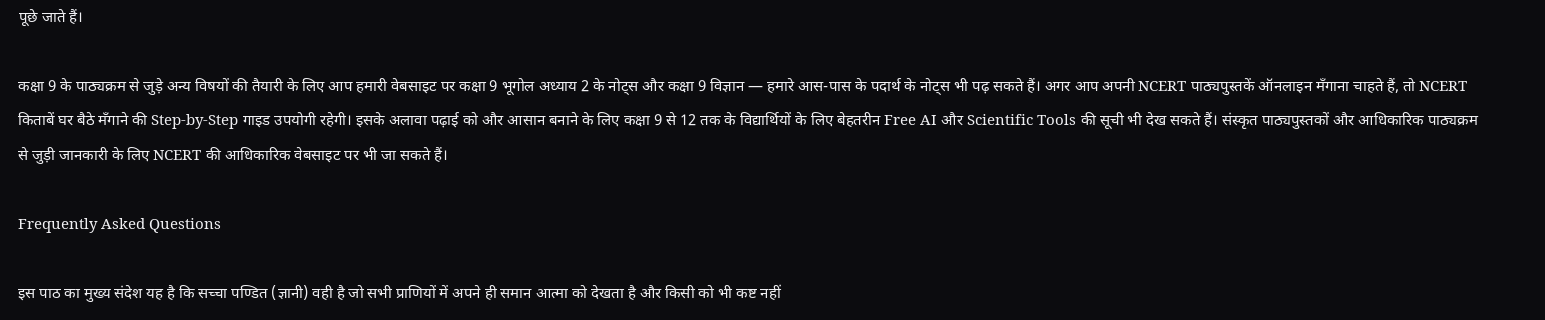पूछे जाते हैं।

कक्षा 9 के पाठ्यक्रम से जुड़े अन्य विषयों की तैयारी के लिए आप हमारी वेबसाइट पर कक्षा 9 भूगोल अध्याय 2 के नोट्स और कक्षा 9 विज्ञान — हमारे आस-पास के पदार्थ के नोट्स भी पढ़ सकते हैं। अगर आप अपनी NCERT पाठ्यपुस्तकें ऑनलाइन मँगाना चाहते हैं, तो NCERT किताबें घर बैठे मँगाने की Step-by-Step गाइड उपयोगी रहेगी। इसके अलावा पढ़ाई को और आसान बनाने के लिए कक्षा 9 से 12 तक के विद्यार्थियों के लिए बेहतरीन Free AI और Scientific Tools की सूची भी देख सकते हैं। संस्कृत पाठ्यपुस्तकों और आधिकारिक पाठ्यक्रम से जुड़ी जानकारी के लिए NCERT की आधिकारिक वेबसाइट पर भी जा सकते हैं।

Frequently Asked Questions

इस पाठ का मुख्य संदेश यह है कि सच्चा पण्डित (ज्ञानी) वही है जो सभी प्राणियों में अपने ही समान आत्मा को देखता है और किसी को भी कष्ट नहीं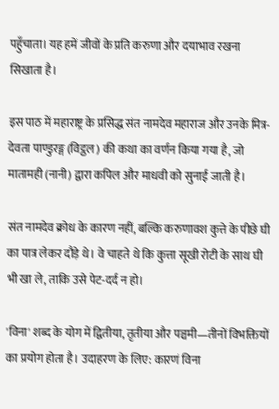पहुँचाता। यह हमें जीवों के प्रति करुणा और दयाभाव रखना सिखाता है।

इस पाठ में महाराष्ट्र के प्रसिद्ध संत नामदेव महाराज और उनके मित्र-देवता पाण्डुरङ्ग (विट्ठल) की कथा का वर्णन किया गया है, जो मातामही (नानी) द्वारा कपिल और माधवी को सुनाई जाती है।

संत नामदेव क्रोध के कारण नहीं, बल्कि करुणावश कुत्ते के पीछे घी का पात्र लेकर दौड़े थे। वे चाहते थे कि कुत्ता सूखी रोटी के साथ घी भी खा ले, ताकि उसे पेट-दर्द न हो।

'विना' शब्द के योग में द्वितीया, तृतीया और पञ्चमी—तीनों विभक्तियों का प्रयोग होता है। उदाहरण के लिए: कारणं विना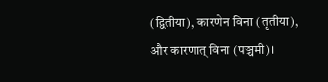(द्वितीया), कारणेन विना (तृतीया), और कारणात् विना (पञ्चमी)।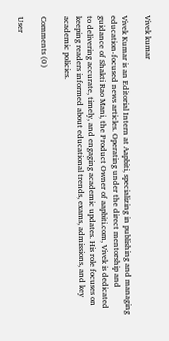Vivek kumar

Vivek Kumar is an Editorial Intern at Aapbiti, specializing in publishing and managing education-focused news articles. Operating under the direct mentorship and guidance of Shakti Rao Mani, the Product Owner of aapbiti.com, Vivek is dedicated to delivering accurate, timely, and engaging academic updates. His role focuses on keeping readers informed about educational trends, exams, admissions, and key academic policies.

Comments (0)

User